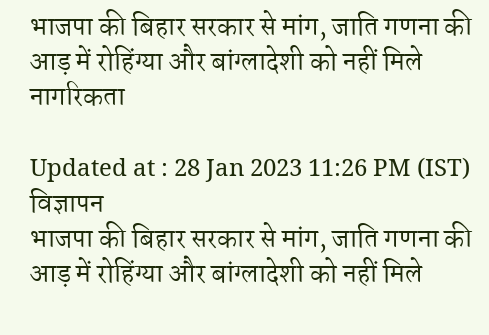भाजपा की बिहार सरकार से मांग, जाति गणना की आड़ में रोहिंग्या और बांग्लादेशी को नहीं मिले नागरिकता

Updated at : 28 Jan 2023 11:26 PM (IST)
विज्ञापन
भाजपा की बिहार सरकार से मांग, जाति गणना की आड़ में रोहिंग्या और बांग्लादेशी को नहीं मिले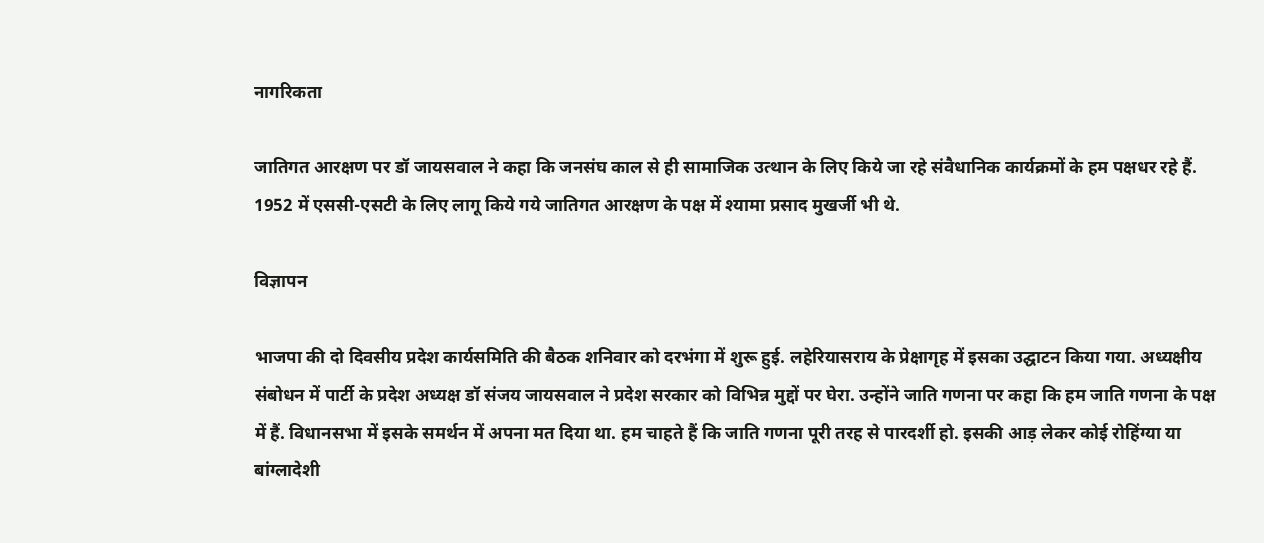नागरिकता

जातिगत आरक्षण पर डॉ जायसवाल ने कहा कि जनसंघ काल से ही सामाजिक उत्थान के लिए किये जा रहे संवैधानिक कार्यक्रमों के हम पक्षधर रहे हैं. 1952 में एससी-एसटी के लिए लागू किये गये जातिगत आरक्षण के पक्ष में श्यामा प्रसाद मुखर्जी भी थे.

विज्ञापन

भाजपा की दो दिवसीय प्रदेश कार्यसमिति की बैठक शनिवार को दरभंगा में शुरू हुई. लहेरियासराय के प्रेक्षागृह में इसका उद्घाटन किया गया. अध्यक्षीय संबोधन में पार्टी के प्रदेश अध्यक्ष डॉ संजय जायसवाल ने प्रदेश सरकार को विभिन्न मुद्दों पर घेरा. उन्होंने जाति गणना पर कहा कि हम जाति गणना के पक्ष में हैं. विधानसभा में इसके समर्थन में अपना मत दिया था. हम चाहते हैं कि जाति गणना पूरी तरह से पारदर्शी हो. इसकी आड़ लेकर कोई रोहिंग्या या बांग्लादेशी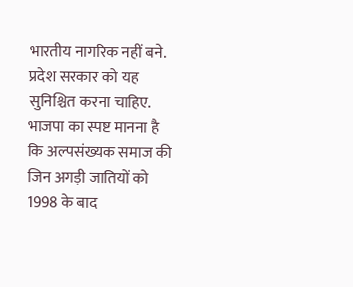भारतीय नागरिक नहीं बने. प्रदेश सरकार को यह सुनिश्चित करना चाहिए. भाजपा का स्पष्ट मानना है कि अल्पसंख्यक समाज की जिन अगड़ी जातियों को 1998 के बाद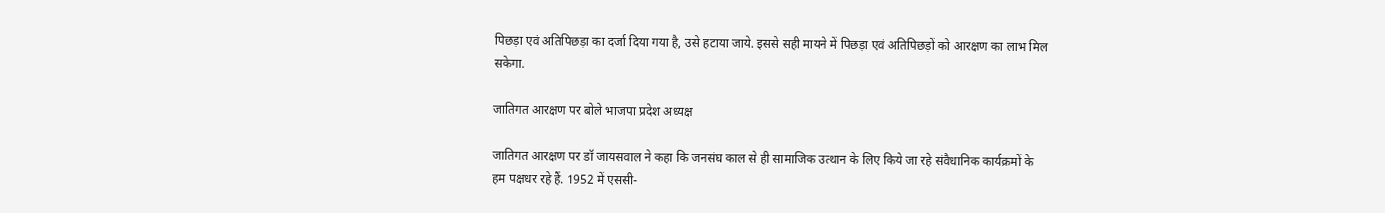पिछड़ा एवं अतिपिछड़ा का दर्जा दिया गया है, उसे हटाया जाये. इससे सही मायने में पिछड़ा एवं अतिपिछड़ों को आरक्षण का लाभ मिल सकेगा.

जातिगत आरक्षण पर बोले भाजपा प्रदेश अध्यक्ष

जातिगत आरक्षण पर डॉ जायसवाल ने कहा कि जनसंघ काल से ही सामाजिक उत्थान के लिए किये जा रहे संवैधानिक कार्यक्रमों के हम पक्षधर रहे हैं. 1952 में एससी-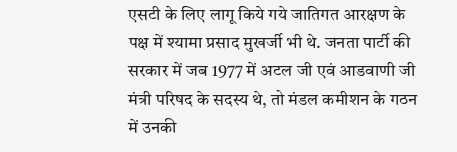एसटी के लिए लागू किये गये जातिगत आरक्षण के पक्ष में श्यामा प्रसाद मुखर्जी भी थे. जनता पार्टी की सरकार में जब 1977 में अटल जी एवं आडवाणी जी मंत्री परिषद के सदस्य थे, तो मंडल कमीशन के गठन में उनकी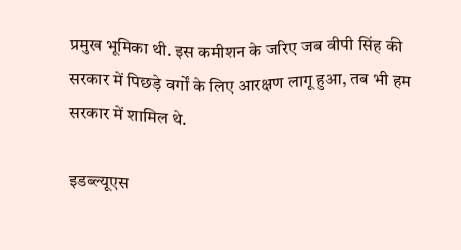प्रमुख भूमिका थी. इस कमीशन के जरिए जब वीपी सिंह की सरकार में पिछड़े वर्गों के लिए आरक्षण लागू हुआ, तब भी हम सरकार में शामिल थे.

इडब्ल्यूएस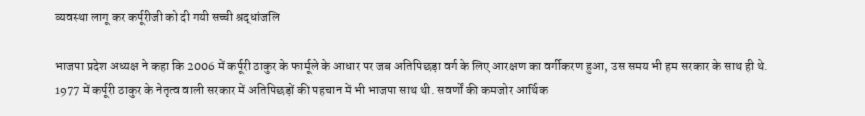व्यवस्था लागू कर कर्पूरीजी को दी गयी सच्ची श्रद्धांजलि

भाजपा प्रदेश अध्यक्ष ने कहा कि 2006 में कर्पूरी ठाकुर के फार्मूले के आधार पर जब अतिपिछड़ा वर्ग के लिए आरक्षण का वर्गीकरण हुआ, उस समय भी हम सरकार के साथ ही थे. 1977 में कर्पूरी ठाकुर के नेतृत्व वाली सरकार में अतिपिछड़ों की पहचान में भी भाजपा साथ थी. सवर्णों की कमजोर आर्थिक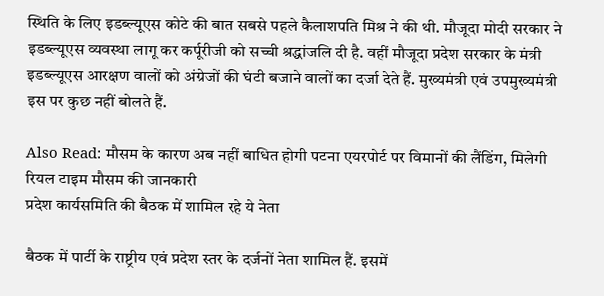स्थिति के लिए इडब्ल्यूएस कोटे की बात सबसे पहले कैलाशपति मिश्र ने की थी. मौजूदा मोदी सरकार ने इडब्ल्यूएस व्यवस्था लागू कर कर्पूरीजी को सच्ची श्रद्धांजलि दी है. वहीं मौजूदा प्रदेश सरकार के मंत्री इडब्ल्यूएस आरक्षण वालों को अंग्रेजों की घंटी बजाने वालों का दर्जा देते हैं. मुख्यमंत्री एवं उपमुख्यमंत्री इस पर कुछ नहीं बोलते हैं.

Also Read: मौसम के कारण अब नहीं बाधित होगी पटना एयरपोर्ट पर विमानों की लैंडिंग, मिलेगी रियल टाइम मौसम की जानकारी
प्रदेश कार्यसमिति की बैठक में शामिल रहे ये नेता

बैठक में पार्टी के राष्ट्रीय एवं प्रदेश स्तर के दर्जनों नेता शामिल हैं. इसमें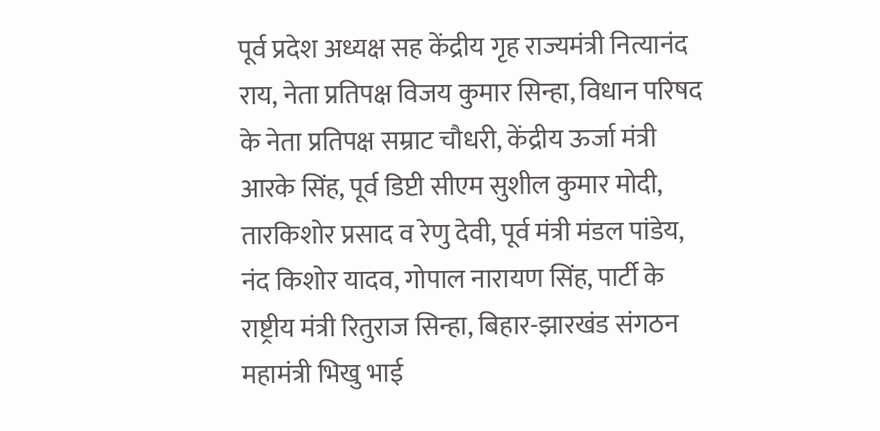पूर्व प्रदेश अध्यक्ष सह केंद्रीय गृह राज्यमंत्री नित्यानंद राय, नेता प्रतिपक्ष विजय कुमार सिन्हा, विधान परिषद के नेता प्रतिपक्ष सम्राट चौधरी, केंद्रीय ऊर्जा मंत्री आरके सिंह, पूर्व डिप्टी सीएम सुशील कुमार मोदी, तारकिशोर प्रसाद व रेणु देवी, पूर्व मंत्री मंडल पांडेय, नंद किशोर यादव, गोपाल नारायण सिंह, पार्टी के राष्ट्रीय मंत्री रितुराज सिन्हा, बिहार-झारखंड संगठन महामंत्री भिखु भाई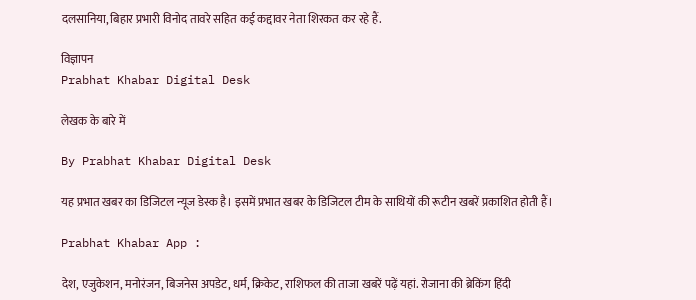दलसानिया, बिहार प्रभारी विनोद तावरे सहित कई कद्दावर नेता शिरकत कर रहे हैं.

विज्ञापन
Prabhat Khabar Digital Desk

लेखक के बारे में

By Prabhat Khabar Digital Desk

यह प्रभात खबर का डिजिटल न्यूज डेस्क है। इसमें प्रभात खबर के डिजिटल टीम के साथियों की रूटीन खबरें प्रकाशित होती हैं।

Prabhat Khabar App :

देश, एजुकेशन, मनोरंजन, बिजनेस अपडेट, धर्म, क्रिकेट, राशिफल की ताजा खबरें पढ़ें यहां. रोजाना की ब्रेकिंग हिंदी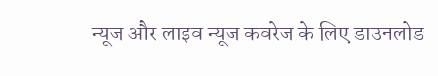न्यूज और लाइव न्यूज कवरेज के लिए डाउनलोड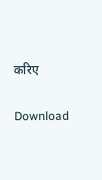करिए

Download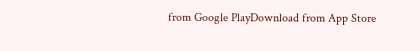from Google PlayDownload from App Store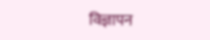विज्ञापन